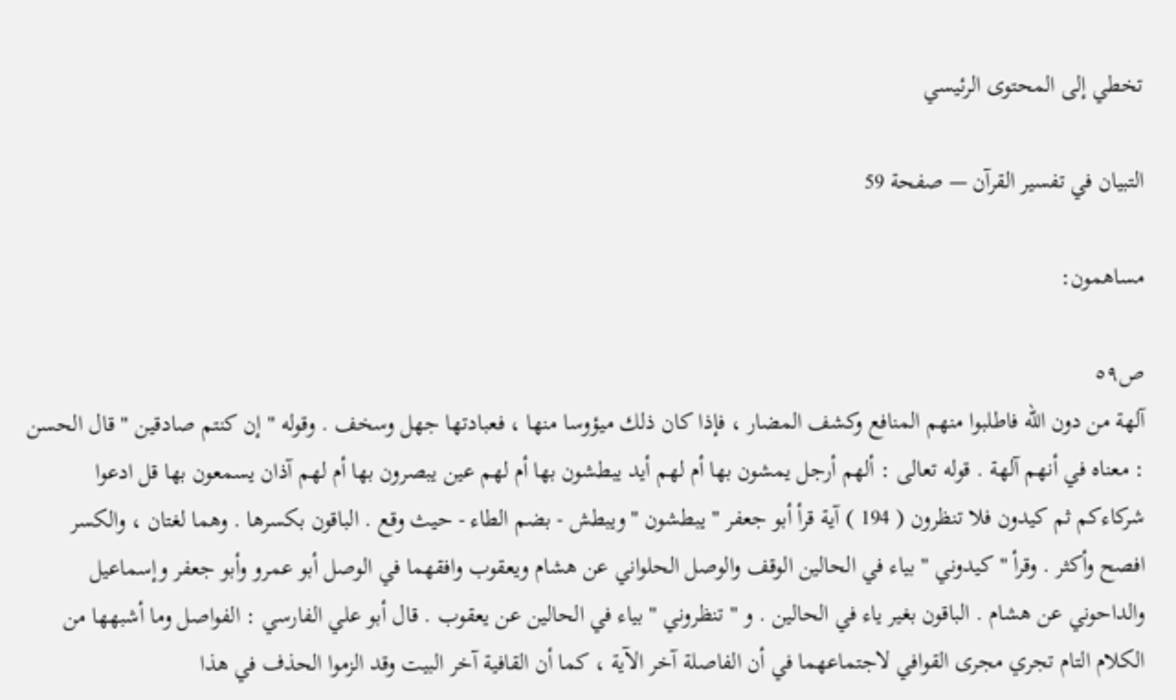تخطي إلى المحتوى الرئيسي

التبيان في تفسير القرآن — صفحة 59

مساهمون:

ص٥٩
آلهة من دون الله فاطلبوا منهم المنافع وكشف المضار ، فإذا كان ذلك ميؤوسا منها ، فعبادتها جهل وسخف . وقوله " إن كنتم صادقين " قال الحسن : معناه في أنهم آلهة . قوله تعالى : ألهم أرجل يمشون بها أم لهم أيد يبطشون بها أم لهم عين يبصرون بها أم لهم آذان يسمعون بها قل ادعوا شركاءكم ثم كيدون فلا تنظرون ( 194 ) آية قرأ أبو جعفر " يبطشون " ويبطش - بضم الطاء - حيث وقع . الباقون بكسرها . وهما لغتان ، والكسر افصح وأكثر . وقرأ " كيدوني " بياء في الحالين الوقف والوصل الحلواني عن هشام ويعقوب وافقهما في الوصل أبو عمرو وأبو جعفر وإسماعيل والداحوني عن هشام . الباقون بغير ياء في الحالين . و " تنظروني " بياء في الحالين عن يعقوب . قال أبو علي الفارسي : الفواصل وما أشبهها من الكلام التام تجري مجرى القوافي لاجتماعهما في أن الفاصلة آخر الآية ، كما أن القافية آخر البيت وقد الزموا الحذف في هذا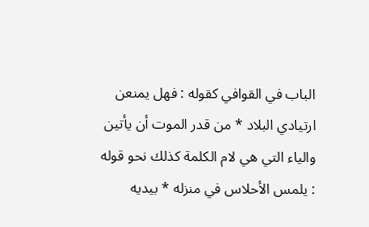الباب في القوافي كقوله : فهل يمنعن ارتيادي البلاد * من قدر الموت أن يأتين والياء التي هي لام الكلمة كذلك نحو قوله : يلمس الأحلاس في منزله * بيديه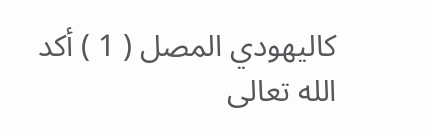كاليهودي المصل ( 1 ) أكد الله تعالى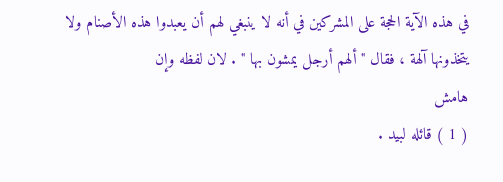في هذه الآية الحجة على المشركين في أنه لا ينبغي لهم أن يعبدوا هذه الأصنام ولا يتخذونها آلهة ، فقال " ألهم أرجل يمشون بها " . لان لفظه وإن
هامش
( 1 ) قائله لبيد .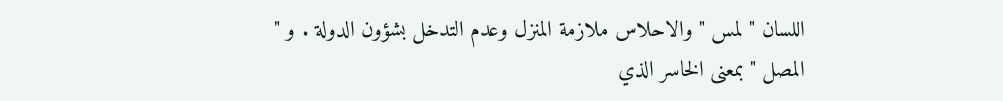اللسان " لمس " والاحلاس ملازمة المنزل وعدم التدخل بشؤون الدولة . و " المصل " بمعنى الخاسر الذي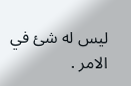ليس له شئ في الامر .